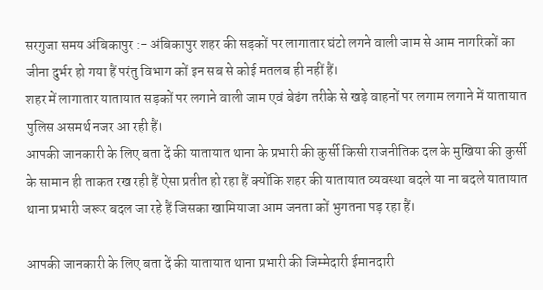सरगुजा समय अंबिकापुर :- अंबिकापुर शहर की सड़कों पर लागातार घंटो लगने वाली जाम से आम नागरिकों का जीना दुर्भर हो गया हैं परंतु विभाग कों इन सब से कोई मतलब ही नहीं हैं।
शहर में लागातार यातायात सड़कों पर लगाने वाली जाम एवं बेढंग तरीके से खड़े वाहनों पर लगाम लगाने में यातायात पुलिस असमर्थ नजर आ रही हैं।
आपकी जानकारी के लिए बता दें की यातायात थाना के प्रभारी की कुर्सी किसी राजनीतिक दल के मुखिया की कुर्सी के सामान ही ताकत रख रही हैं ऐसा प्रतीत हो रहा हैं क्योंकि शहर की यातायात व्यवस्था बदले या ना बदले यातायात थाना प्रभारी जरूर बदल जा रहे हैं जिसका खामियाजा आम जनता कों भुगतना पड़ रहा हैं।

आपकी जानकारी के लिए बता दें की यातायात थाना प्रभारी की जिम्मेदारी ईमानदारी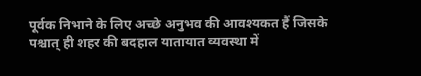पूर्वक निभाने के लिए अच्छे अनुभव की आवश्यकत हैं जिसके पश्चात् ही शहर की बदहाल यातायात व्यवस्था में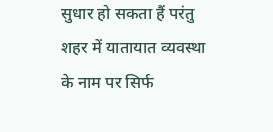सुधार हो सकता हैं परंतु शहर में यातायात व्यवस्था के नाम पर सिर्फ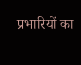प्रभारियों का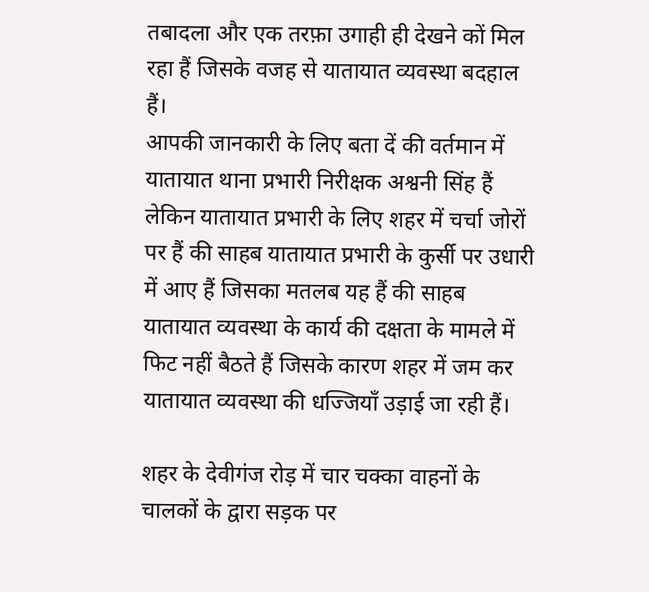तबादला और एक तरफ़ा उगाही ही देखने कों मिल रहा हैं जिसके वजह से यातायात व्यवस्था बदहाल हैं।
आपकी जानकारी के लिए बता दें की वर्तमान में यातायात थाना प्रभारी निरीक्षक अश्वनी सिंह हैं लेकिन यातायात प्रभारी के लिए शहर में चर्चा जोरों पर हैं की साहब यातायात प्रभारी के कुर्सी पर उधारी में आए हैं जिसका मतलब यह हैं की साहब यातायात व्यवस्था के कार्य की दक्षता के मामले में फिट नहीं बैठते हैं जिसके कारण शहर में जम कर यातायात व्यवस्था की धज्जियाँ उड़ाई जा रही हैं।

शहर के देवीगंज रोड़ में चार चक्का वाहनों के चालकों के द्वारा सड़क पर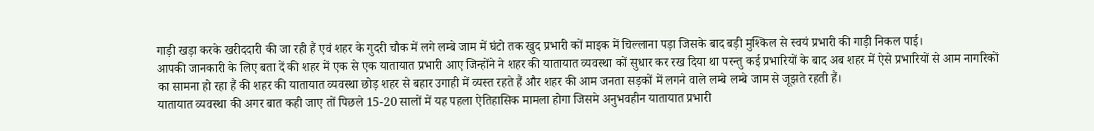गाड़ी खड़ा करके खरीददारी की जा रही हैं एवं शहर के गुदरी चौक में लगे लम्बे जाम में घंटो तक खुद प्रभारी कों माइक में चिल्लाना पड़ा जिसके बाद बड़ी मुश्किल से स्वयं प्रभारी की गाड़ी निकल पाई।
आपकी जानकारी के लिए बता दें की शहर में एक से एक यातायात प्रभारी आए जिन्होंने ने शहर की यातायात व्यवस्था कों सुधार कर रख दिया था परन्तु कई प्रभारियों के बाद अब शहर में ऐसे प्रभारियों से आम नागरिकों का सामना हो रहा हैं की शहर की यातायात व्यवस्था छोड़ शहर से बहार उगाही में व्यस्त रहते हैं और शहर की आम जनता सड़कों में लगने वाले लम्बे लम्बे जाम से जूझते रहती हैं।
यातायात व्यवस्था की अगर बात कही जाए तों पिछले 15-20 सालों में यह पहला ऐतिहासिक मामला होगा जिसमे अनुभवहीन यातायात प्रभारी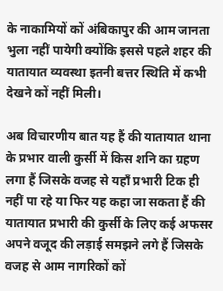के नाकामियों कों अंबिकापुर की आम जानता भुला नहीं पायेगी क्योंकि इससे पहले शहर की यातायात व्यवस्था इतनी बत्तर स्थिति में कभी देखने कों नहीं मिली।

अब विचारणीय बात यह हैं की यातायात थाना के प्रभार वाली कुर्सी में किस शनि का ग्रहण लगा हैं जिसके वजह से यहाँ प्रभारी टिक ही नहीं पा रहे या फिर यह कहा जा सकता हैं की यातायात प्रभारी की कुर्सी के लिए कई अफसर अपने वजूद की लड़ाई समझने लगे हैं जिसके वजह से आम नागरिकों कों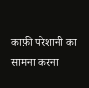काफ़ी परेशानी का सामना करना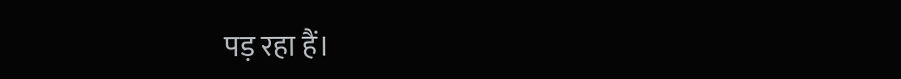पड़ रहा हैं।